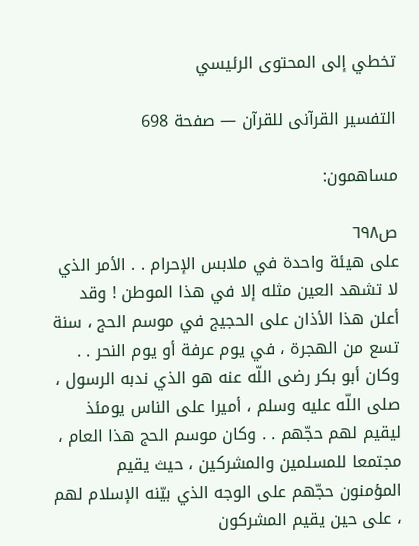تخطي إلى المحتوى الرئيسي

التفسير القرآنى للقرآن — صفحة 698

مساهمون:

ص٦٩٨
على هيئة واحدة في ملابس الإحرام . . الأمر الذي لا تشهد العين مثله إلا في هذا الموطن ! وقد أعلن هذا الأذان على الحجيج في موسم الحج ، سنة تسع من الهجرة ، في يوم عرفة أو يوم النحر . . وكان أبو بكر رضى اللّه عنه هو الذي ندبه الرسول ، صلى اللّه عليه وسلم ، أميرا على الناس يومئذ ليقيم لهم حجّهم . . وكان موسم الحج هذا العام ، مجتمعا للمسلمين والمشركين ، حيث يقيم المؤمنون حجّهم على الوجه الذي بيّنه الإسلام لهم ، على حين يقيم المشركون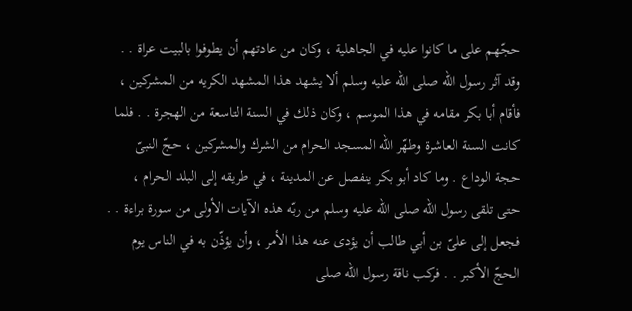حجّهم على ما كانوا عليه في الجاهلية ، وكان من عادتهم أن يطوفوا بالبيت عراة . . وقد آثر رسول اللّه صلى اللّه عليه وسلم ألا يشهد هذا المشهد الكريه من المشركين ، فأقام أبا بكر مقامه في هذا الموسم ، وكان ذلك في السنة التاسعة من الهجرة . . فلما كانت السنة العاشرة وطهّر اللّه المسجد الحرام من الشرك والمشركين ، حجّ النبىّ حجة الوداع . وما كاد أبو بكر ينفصل عن المدينة ، في طريقه إلى البلد الحرام ، حتى تلقى رسول اللّه صلى اللّه عليه وسلم من ربّه هذه الآيات الأولى من سورة براءة . . فجعل إلى علىّ بن أبي طالب أن يؤدى عنه هذا الأمر ، وأن يؤذّن به في الناس يوم الحجّ الأكبر . . فركب ناقة رسول اللّه صلى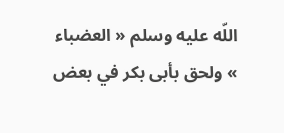اللّه عليه وسلم « العضباء » ولحق بأبى بكر في بعض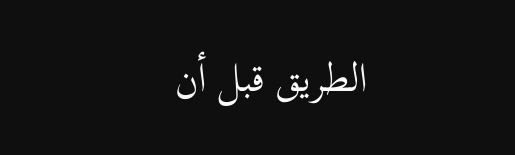الطريق قبل أن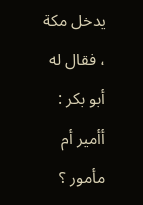يدخل مكة ، فقال له أبو بكر : أأمير أم مأمور ؟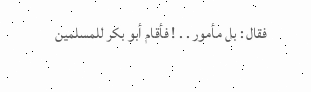فقال : بل مأمور . . ! فأقام أبو بكر للمسلمين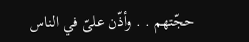حجّتهم . . وأذّن علىّ في الناس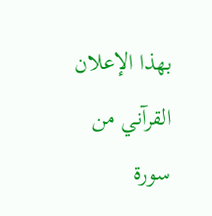بهذا الإعلان القرآني من سورة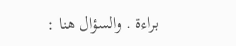براءة . والسؤال هنا :